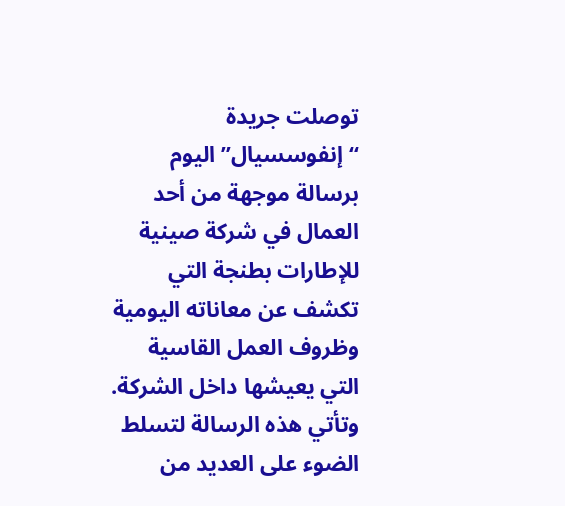توصلت جريدة “إنفوسسيال” اليوم برسالة موجهة من أحد العمال في شركة صينية للإطارات بطنجة التي تكشف عن معاناته اليومية وظروف العمل القاسية التي يعيشها داخل الشركة. وتأتي هذه الرسالة لتسلط الضوء على العديد من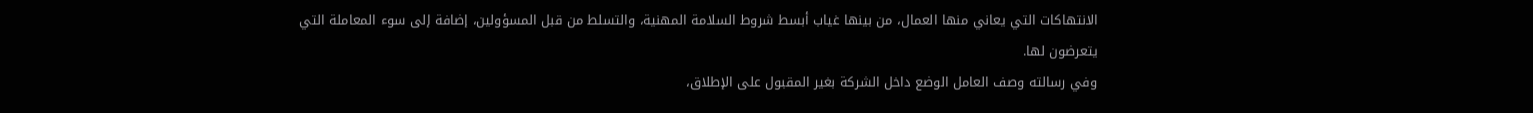الانتهاكات التي يعاني منها العمال، من بينها غياب أبسط شروط السلامة المهنية، والتسلط من قبل المسؤولين، إضافة إلى سوء المعاملة التي يتعرضون لها.
وفي رسالته وصف العامل الوضع داخل الشركة بغير المقبول على الإطلاق،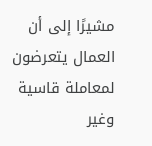مشيرًا إلى أن العمال يتعرضون لمعاملة قاسية وغير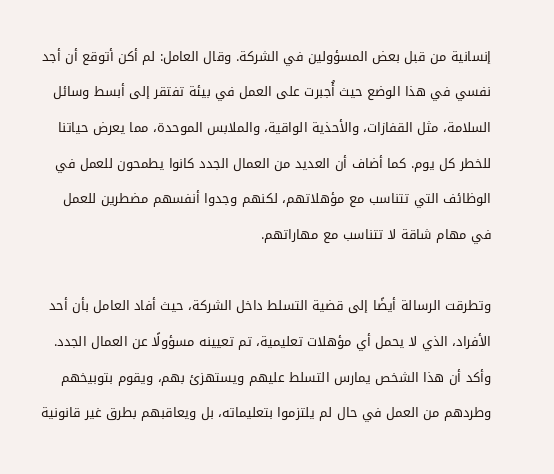إنسانية من قبل بعض المسؤولين في الشركة. وقال العامل: لم أكن أتوقع أن أجد نفسي في هذا الوضع حيث أُجبرت على العمل في بيئة تفتقر إلى أبسط وسائل السلامة، مثل القفازات، والأحذية الواقية، والملابس الموحدة، مما يعرض حياتنا للخطر كل يوم. كما أضاف أن العديد من العمال الجدد كانوا يطمحون للعمل في الوظائف التي تتناسب مع مؤهلاتهم، لكنهم وجدوا أنفسهم مضطرين للعمل في مهام شاقة لا تتناسب مع مهاراتهم.

وتطرقت الرسالة أيضًا إلى قضية التسلط داخل الشركة، حيث أفاد العامل بأن أحد الأفراد، الذي لا يحمل أي مؤهلات تعليمية، تم تعيينه مسؤولًا عن العمال الجدد. وأكد أن هذا الشخص يمارس التسلط عليهم ويستهزئ بهم، ويقوم بتوبيخهم وطردهم من العمل في حال لم يلتزموا بتعليماته، بل ويعاقبهم بطرق غير قانونية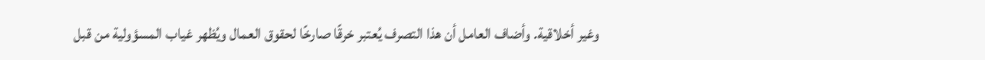وغير أخلاقية. وأضاف العامل أن هذا التصرف يُعتبر خرقًا صارخًا لحقوق العمال ويُظهر غياب المسؤولية من قبل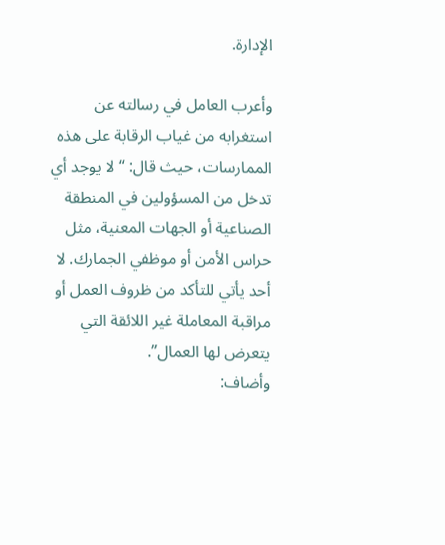الإدارة.

وأعرب العامل في رسالته عن استغرابه من غياب الرقابة على هذه الممارسات، حيث قال: “لا يوجد أي تدخل من المسؤولين في المنطقة الصناعية أو الجهات المعنية، مثل حراس الأمن أو موظفي الجمارك. لا أحد يأتي للتأكد من ظروف العمل أو مراقبة المعاملة غير اللائقة التي يتعرض لها العمال”.
وأضاف: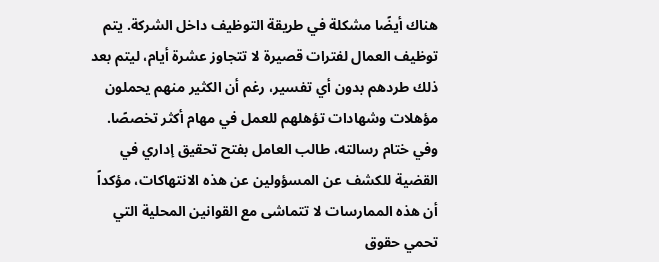هناك أيضًا مشكلة في طريقة التوظيف داخل الشركة. يتم توظيف العمال لفترات قصيرة لا تتجاوز عشرة أيام، ليتم بعد ذلك طردهم بدون أي تفسير، رغم أن الكثير منهم يحملون مؤهلات وشهادات تؤهلهم للعمل في مهام أكثر تخصصًا.
وفي ختام رسالته، طالب العامل بفتح تحقيق إداري في القضية للكشف عن المسؤولين عن هذه الانتهاكات، مؤكداً أن هذه الممارسات لا تتماشى مع القوانين المحلية التي تحمي حقوق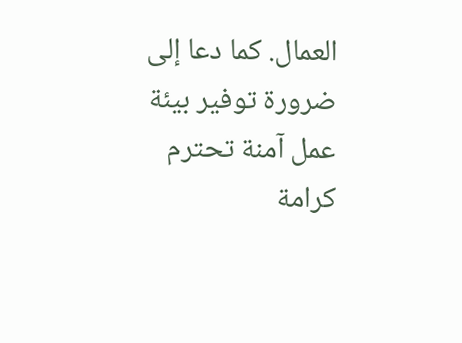العمال. كما دعا إلى ضرورة توفير بيئة عمل آمنة تحترم كرامة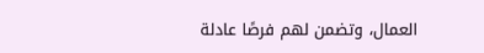العمال، وتضمن لهم فرصًا عادلة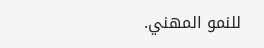للنمو المهني.